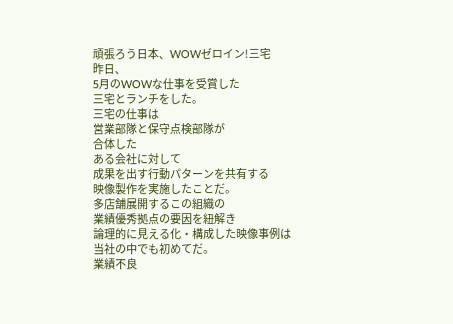頑張ろう日本、WOWゼロイン!三宅
昨日、
5月のWOWな仕事を受賞した
三宅とランチをした。
三宅の仕事は
営業部隊と保守点検部隊が
合体した
ある会社に対して
成果を出す行動パターンを共有する
映像製作を実施したことだ。
多店舗展開するこの組織の
業績優秀拠点の要因を紐解き
論理的に見える化・構成した映像事例は
当社の中でも初めてだ。
業績不良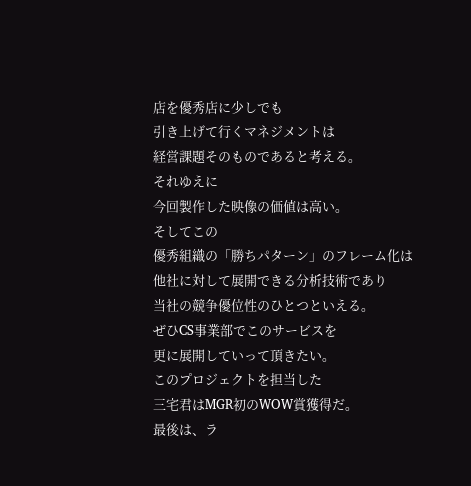店を優秀店に少しでも
引き上げて行くマネジメントは
経営課題そのものであると考える。
それゆえに
今回製作した映像の価値は高い。
そしてこの
優秀組織の「勝ちパターン」のフレーム化は
他社に対して展開できる分析技術であり
当社の競争優位性のひとつといえる。
ぜひCS事業部でこのサービスを
更に展開していって頂きたい。
このプロジェクトを担当した
三宅君はMGR初のWOW賞獲得だ。
最後は、ラ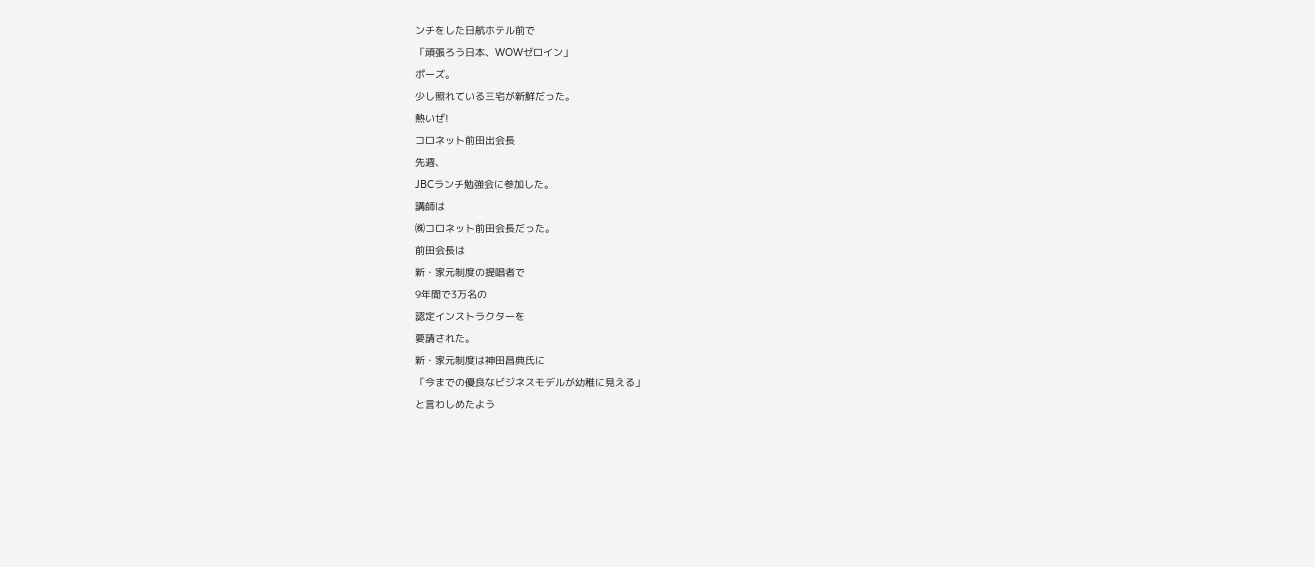ンチをした日航ホテル前で
「頑張ろう日本、WOWゼロイン」
ポーズ。
少し照れている三宅が新鮮だった。
熱いぜ!
コロネット前田出会長
先週、
JBCランチ勉強会に参加した。
講師は
㈱コロネット前田会長だった。
前田会長は
新・家元制度の提唱者で
9年間で3万名の
認定インストラクターを
要請された。
新・家元制度は神田昌典氏に
「今までの優良なビジネスモデルが幼稚に見える」
と言わしめたよう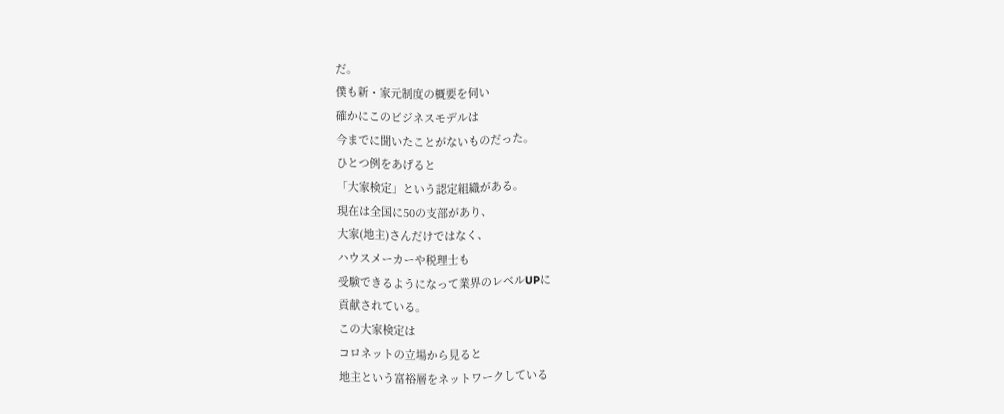だ。
僕も新・家元制度の概要を伺い
確かにこのビジネスモデルは
今までに聞いたことがないものだった。
ひとつ例をあげると
「大家検定」という認定組織がある。
現在は全国に50の支部があり、
大家(地主)さんだけではなく、
ハウスメーカーや税理士も
受験できるようになって業界のレベルUPに
貢献されている。
この大家検定は
コロネットの立場から見ると
地主という富裕層をネットワークしている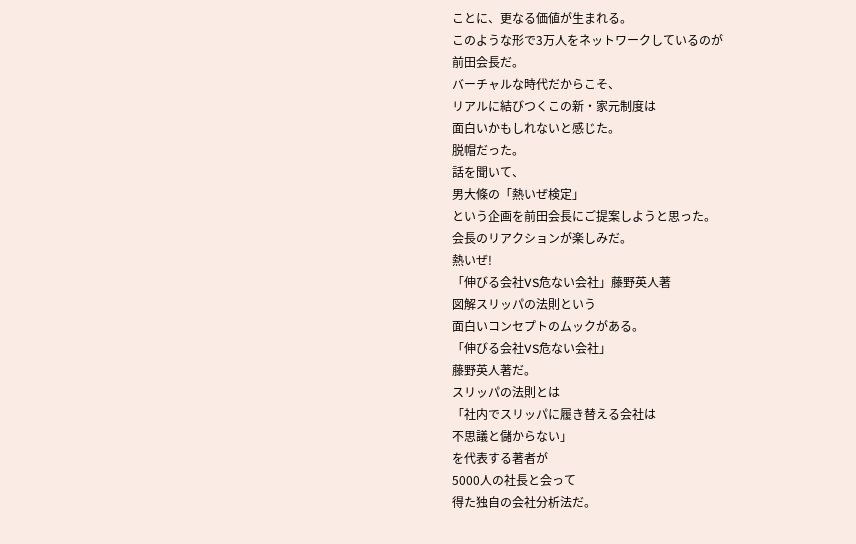ことに、更なる価値が生まれる。
このような形で3万人をネットワークしているのが
前田会長だ。
バーチャルな時代だからこそ、
リアルに結びつくこの新・家元制度は
面白いかもしれないと感じた。
脱帽だった。
話を聞いて、
男大條の「熱いぜ検定」
という企画を前田会長にご提案しようと思った。
会長のリアクションが楽しみだ。
熱いぜ!
「伸びる会社VS危ない会社」藤野英人著
図解スリッパの法則という
面白いコンセプトのムックがある。
「伸びる会社VS危ない会社」
藤野英人著だ。
スリッパの法則とは
「社内でスリッパに履き替える会社は
不思議と儲からない」
を代表する著者が
5000人の社長と会って
得た独自の会社分析法だ。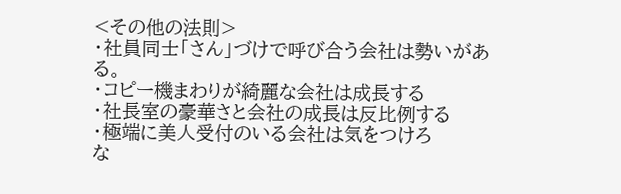<その他の法則>
・社員同士「さん」づけで呼び合う会社は勢いがある。
・コピー機まわりが綺麗な会社は成長する
・社長室の豪華さと会社の成長は反比例する
・極端に美人受付のいる会社は気をつけろ
な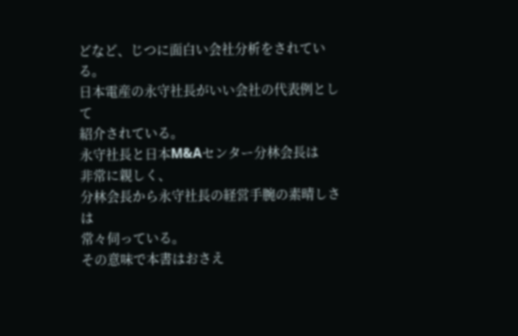どなど、じつに面白い会社分析をされている。
日本電産の永守社長がいい会社の代表例として
紹介されている。
永守社長と日本M&Aセンター分林会長は
非常に親しく、
分林会長から永守社長の経営手腕の素晴しさは
常々伺っている。
その意味で本書はおさえ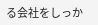る会社をしっか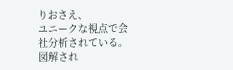りおさえ、
ユニークな視点で会社分析されている。
図解され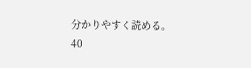分かりやすく読める。
40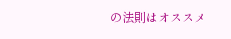の法則はオススメ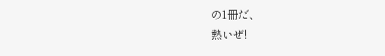の1冊だ、
熱いぜ!